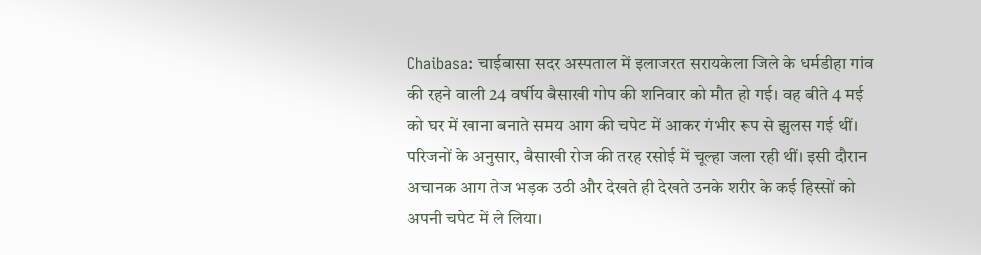Chaibasa: चाईबासा सदर अस्पताल में इलाजरत सरायकेला जिले के धर्मडीहा गांव की रहने वाली 24 वर्षीय बैसाखी गोप की शनिवार को मौत हो गई। वह बीते 4 मई को घर में खाना बनाते समय आग की चपेट में आकर गंभीर रूप से झुलस गई थीं। परिजनों के अनुसार, बैसाखी रोज की तरह रसोई में चूल्हा जला रही थीं। इसी दौरान अचानक आग तेज भड़क उठी और देखते ही देखते उनके शरीर के कई हिस्सों को अपनी चपेट में ले लिया।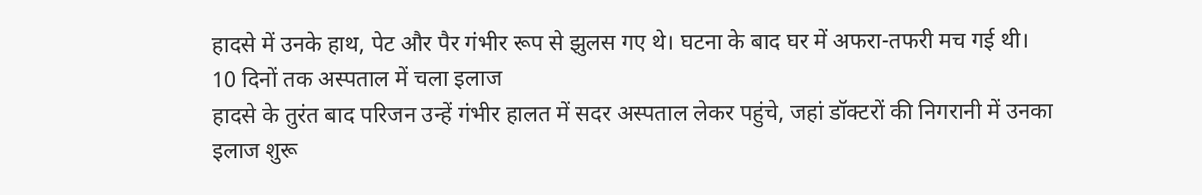हादसे में उनके हाथ, पेट और पैर गंभीर रूप से झुलस गए थे। घटना के बाद घर में अफरा-तफरी मच गई थी।
10 दिनों तक अस्पताल में चला इलाज
हादसे के तुरंत बाद परिजन उन्हें गंभीर हालत में सदर अस्पताल लेकर पहुंचे, जहां डॉक्टरों की निगरानी में उनका इलाज शुरू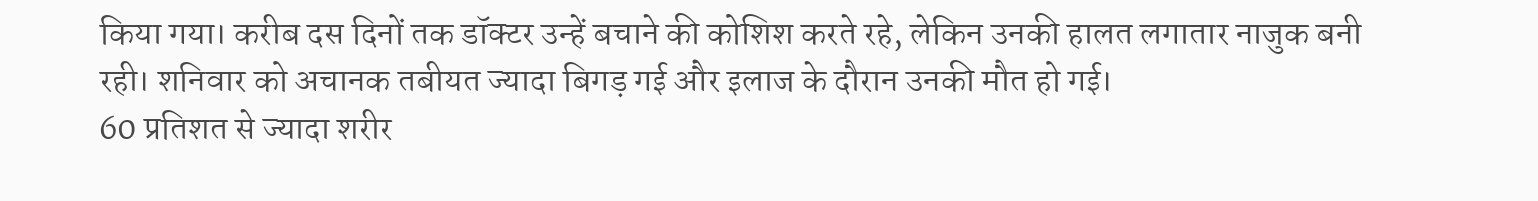किया गया। करीब दस दिनों तक डॉक्टर उन्हें बचाने की कोशिश करते रहे, लेकिन उनकी हालत लगातार नाजुक बनी रही। शनिवार को अचानक तबीयत ज्यादा बिगड़ गई और इलाज के दौरान उनकी मौत हो गई।
60 प्रतिशत से ज्यादा शरीर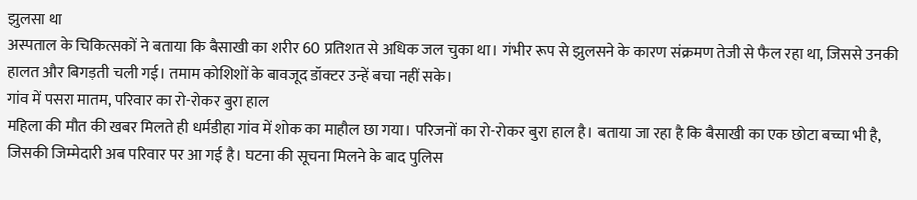झुलसा था
अस्पताल के चिकित्सकों ने बताया कि बैसाखी का शरीर 60 प्रतिशत से अधिक जल चुका था। गंभीर रूप से झुलसने के कारण संक्रमण तेजी से फैल रहा था, जिससे उनकी हालत और बिगड़ती चली गई। तमाम कोशिशों के बावजूद डॉक्टर उन्हें बचा नहीं सके।
गांव में पसरा मातम, परिवार का रो-रोकर बुरा हाल
महिला की मौत की खबर मिलते ही धर्मडीहा गांव में शोक का माहौल छा गया। परिजनों का रो-रोकर बुरा हाल है। बताया जा रहा है कि बैसाखी का एक छोटा बच्चा भी है, जिसकी जिम्मेदारी अब परिवार पर आ गई है। घटना की सूचना मिलने के बाद पुलिस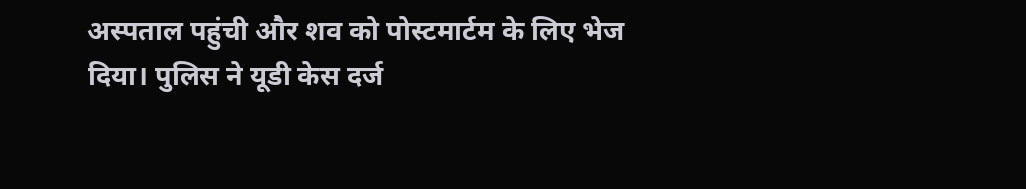अस्पताल पहुंची और शव को पोस्टमार्टम के लिए भेज दिया। पुलिस ने यूडी केस दर्ज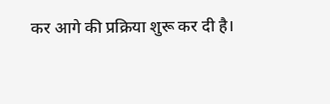कर आगे की प्रक्रिया शुरू कर दी है।